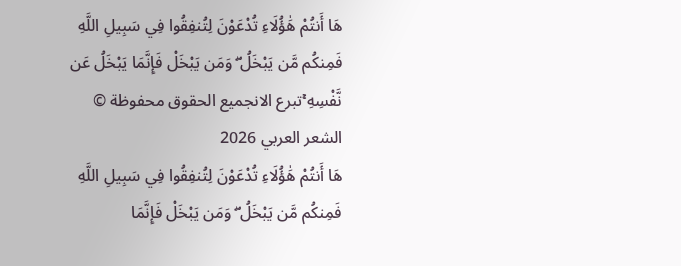هَا أَنتُمْ هَٰؤُلَاءِ تُدْعَوْنَ لِتُنفِقُوا فِي سَبِيلِ اللَّهِ فَمِنكُم مَّن يَبْخَلُ ۖ وَمَن يَبْخَلْ فَإِنَّمَا يَبْخَلُ عَن نَّفْسِهِ ۚتبرع الانجميع الحقوق محفوظة © الشعر العربي 2026
هَا أَنتُمْ هَٰؤُلَاءِ تُدْعَوْنَ لِتُنفِقُوا فِي سَبِيلِ اللَّهِ فَمِنكُم مَّن يَبْخَلُ ۖ وَمَن يَبْخَلْ فَإِنَّمَا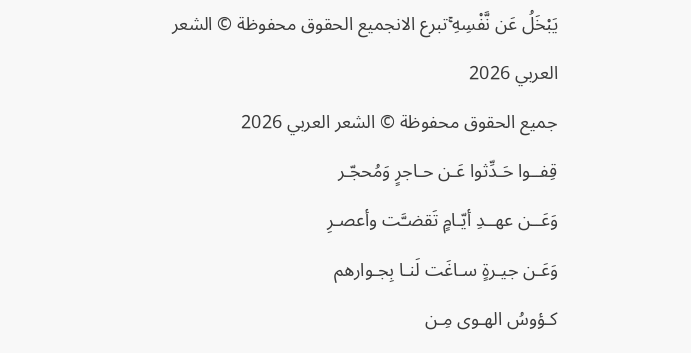يَبْخَلُ عَن نَّفْسِهِ ۚتبرع الانجميع الحقوق محفوظة © الشعر العربي 2026
جميع الحقوق محفوظة © الشعر العربي 2026
قِفــوا حَـدِّثوا عَـن حـاجرٍ وَمُحجّـر
وَعَــن عهــدِ أيّـامٍ تَقضـَّت وأعصـرِ
وَعَـن جيـرةٍ سـاغَت لَنـا بِجـوارهم
كـؤوسُ الهـوى مِـن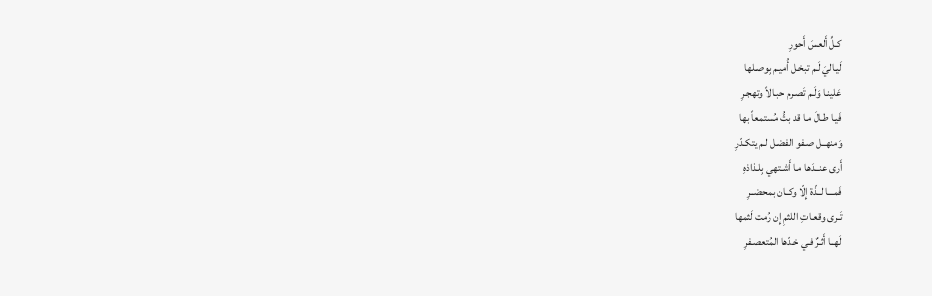كـلِّ أَلعسَ أَحورِ
لَيـاليَ لَـم تبخـل أُميـم بِوصـلها
عَلينـا وَلَـم تَصـرم حبـالاً وتهجـرِ
فَيـا طـالَ مـا قد بتُّ مُستمعاً بها
وَمنهــل صـفو الفضـل لـم يتكـدّرِ
أَرى عنــدَها مـا أَشـتهي بِلـذاذهِ
فَمـــا لــذّة إِلّا وكــان بمحضــرِ
تَـرى وقعـاتِ اللثمِ إِن رُمت لَثمها
لَهــا أَثـرٌ فـي خـدّها المُتعصـفرِ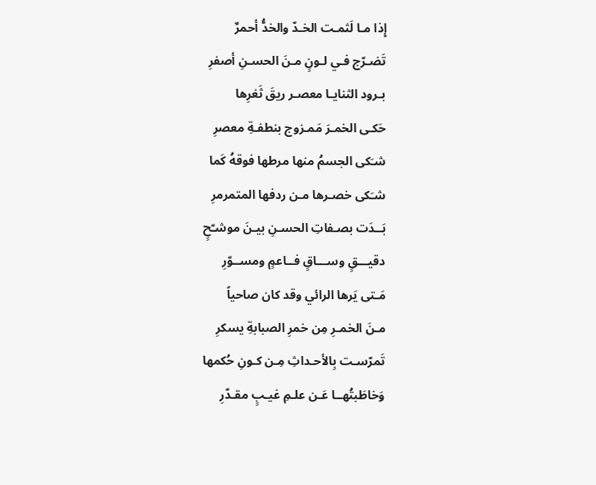إِذا مـا لَثمـت الخـدّ والخدُّ أحمرٌ
تَضـرّج فـي لـونٍ مـنَ الحسـنِ أصفرِ
بـرود الثنايـا معصـر ريقَ ثَغرِها
حَكـى الخمـرَ مَمـزوج بنطفـةِ معصرِ
شـَكى الجسمُ منها مرطها فوقهُ كَما
شـَكى خصـرها مـن ردفها المتمرمرِ
بَــدَت بصـفاتِ الحسـنِ بيـنَ موشـّحٍ
دقيـــقٍ وســـاقٍ فــاعمٍ ومســوّرِ
مَـتى يَرها الرائي وقد كان صاحياً
مـنَ الخمـرِ مِن خمرِ الصبابةِ يسكرِ
تَمرّسـت بِالأحـداثِ مِـن كـونِ حُكمها
وَخاطَبتُهــا عَـن علـمِ غيـبٍ مقـدّرِ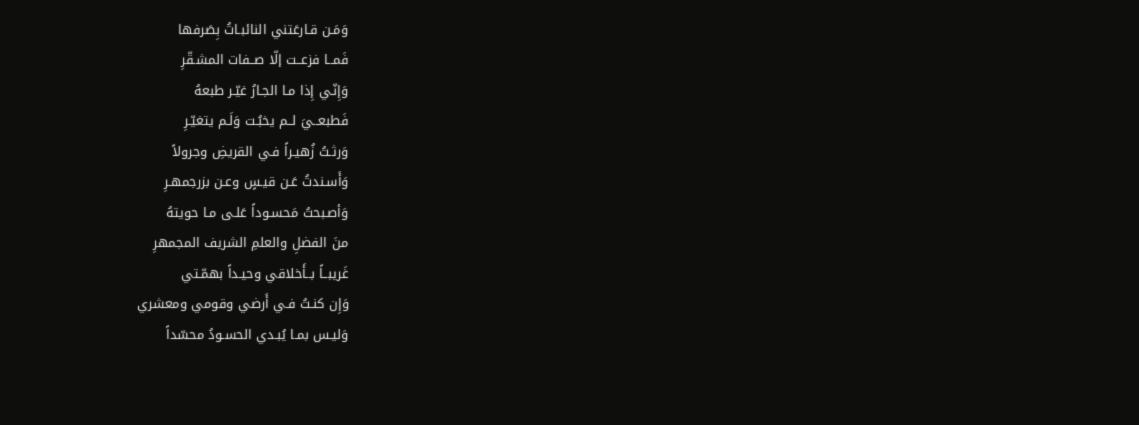وَمَـن قـارعَتني النائبـاتُ بِصَرفها
فَمــا فزعــت إلّا صــفات المشـقّرِ
وَإِنّـي إِذا مـا الجـارُ غيّـر طبعهُ
فَطبعــيَ لــم يخبُـت وَلَـم يتغيّـرِ
وَرثـتُ زُهيـراً فـي القريضِ وجرولاً
وَأَسـندتُ عَـن قيـسٍ وعـن بزرجمهـرِ
وَأصـبحتُ مَحسـوداً عَلـى مـا حويتهُ
منَ الفضلِ والعلمِ الشريف المجمهرِ
غَريبــاً بــأَخلاقي وحيـداً بهمّـتي
وَإِن كنـتُ فـي أَرضي وقومي ومعشري
وَليـس بمـا يُبـدي الحسـودُ محسّداً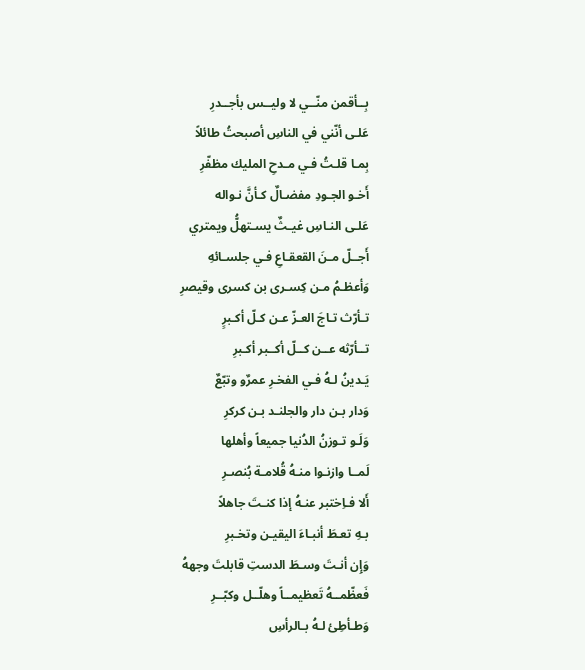بِــأقمن منّــي لا وليــس بأجــدرِ
عَلـى أنّني في الناسِ أصبحتُ طائلاً
بِمـا قلـتُ فـي مـدحِ المليك مظفّرِ
أَخـو الجـودِ مفضـالٌ كـأنَّ نـواله
عَلـى النـاسِ غيـثٌ يسـتهلُّ ويمتري
أَجــلّ مـنَ القعقـاعِ فـي جلسـائهِ
وَأعظـمُ مـن كِسـرى بن كسرى وقيصرِ
تـأرّث تـاجَ العـزّ عـن كـلّ أكـبرٍ
تــأرّثه عــن كــلّ أكــبر أكـبرِ
يَـدينُ لـهُ فـي الفخـرِ عمرٌو وتبّعٌ
وَدار بـن دار والجلنـد بـن كركرِ
وَلَـو تـوزنُ الدُنيا جميعاً وأهلها
لَمــا وازنـوا منـهُ قُلامـة بُنصـرِ
أَلا فـاِختبر عنـهُ إذا كنـتَ جاهلاً
بـهِ تعـطَ أنبـاءَ اليقيـن وتخـبرِ
وَإِن أنـتَ وسـطَ الدستِ قابلتَ وجههُ
فَعظّمــهُ تَعظيمــاً وهلّــل وكبّــرِ
وَطـأطِئ لـهُ بـالرأسِ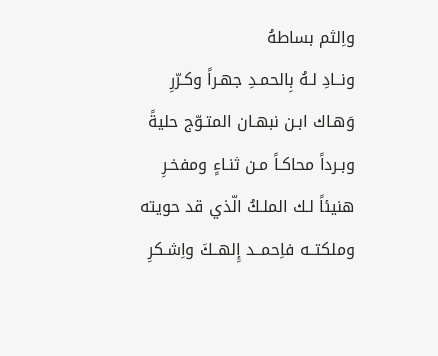واِلثم بساطهُ
ونــادِ لـهُ بِالحمـدِ جهـراً وكـرّرِ
وَهـاك ابـن نبهـان المتـوّج حليةً
وبـرداً محاكـاً مـن ثنـاءٍ ومفخـرِ
هنيئاً لـك الملـكُ الّذي قد حويته
وملكتــه فاِحمــد إِلهــكَ واِشـكرِ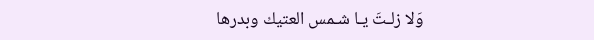وَلا زلـتَ يـا شـمس العتيك وبدرها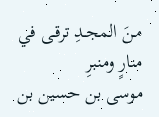مـنَ المجـدِ ترقـى في منارٍ ومنبرِ
موسى بن حسين بن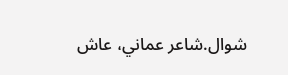شوال.شاعر عماني، عاش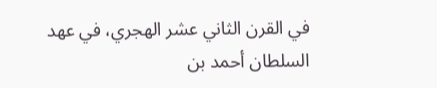في القرن الثاني عشر الهجري، في عهد السلطان أحمد بن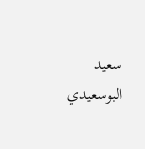سعيد البوسعيدي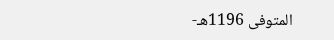المتوفى 1196هـ-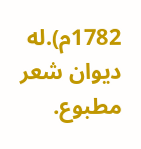1782م).له ديوان شعر مطبوع.